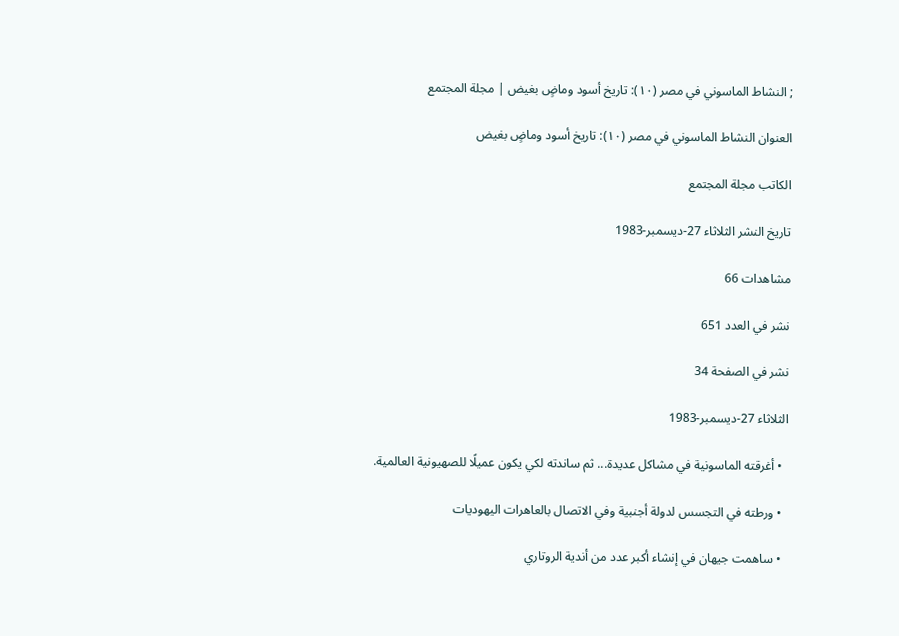; النشاط الماسوني في مصر (١٠): تاريخ أسود وماضٍ بغيض | مجلة المجتمع

العنوان النشاط الماسوني في مصر (١٠): تاريخ أسود وماضٍ بغيض

الكاتب مجلة المجتمع

تاريخ النشر الثلاثاء 27-ديسمبر-1983

مشاهدات 66

نشر في العدد 651

نشر في الصفحة 34

الثلاثاء 27-ديسمبر-1983

  • أغرقته الماسونية في مشاكل عديدة... ثم ساندته لكي يكون عميلًا للصهيونية العالمية.

  • ورطته في التجسس لدولة أجنبية وفي الاتصال بالعاهرات اليهوديات

  • ساهمت جيهان في إنشاء أكبر عدد من أندية الروتاري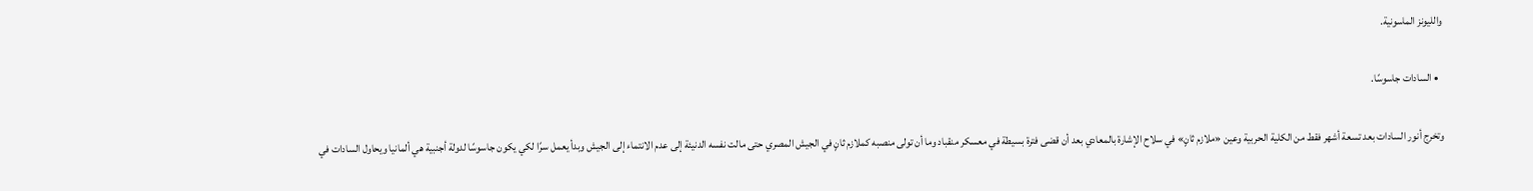والليونز الماسونية.

  • السادات جاسوسًا.

وتخرج أنور السادات بعد تسعة أشهر فقط من الكلية الحربية وعين «ملازم ثانٍ» في سلاح الإشارة بالمعادي بعد أن قضى فترة بسيطة في معسكر منقباد وما أن تولى منصبه كملازم ثانٍ في الجيش المصري حتى مالت نفسه الدنيئة إلى عدم الانتماء إلى الجيش وبدأ يعمل سرًا لكي يكون جاسوسًا لدولة أجنبية هي ألمانيا ويحاول السادات في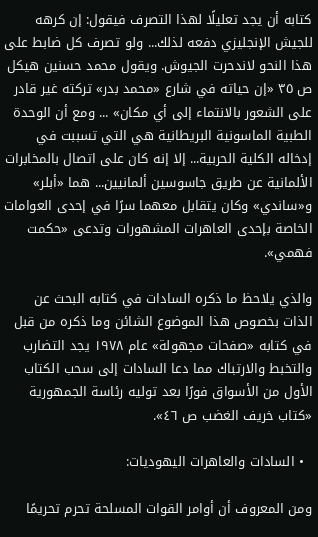كتابه أن يجد تعليلًا لهذا التصرف فيقول: إن كرهه للجيش الإنجليزي دفعه لذلك... ولو تصرف كل ضابط على هذا النحو لاندحرت الجيوش. ويقول محمد حسنين هيكل ص ٣٥ «إن حياته في شارع «محمد بدر» تركته غير قادر على الشعور بالانتماء إلى أي مكان» ... ومع أن الوحدة الطبية الماسونية البريطانية هي التي تسببت في إدخاله الكلية الحربية... إلا إنه كان على اتصال بالمخابرات الألمانية عن طريق جاسوسين ألمانيين... هما «أبلر» و«ساندي» وكان يتقابل معهما سرًا في إحدى العوامات الخاصة بإحدى العاهرات المشهورات وتدعى «حكمت فهمي».

والذي يلاحظ ما ذكره السادات في كتابه البحث عن الذات بخصوص هذا الموضوع الشائن وما ذكره من قبل في كتابه «صفحات مجهولة» عام ۱۹۷۸ يجد التضارب والتخبط والارتباك مما دعا السادات إلى سحب الكتاب الأول من الأسواق فورًا بعد توليه رئاسة الجمهورية «كتاب خريف الغضب ص ٤٦».

  • السادات والعاهرات اليهوديات:

ومن المعروف أن أوامر القوات المسلحة تحرم تحريمًا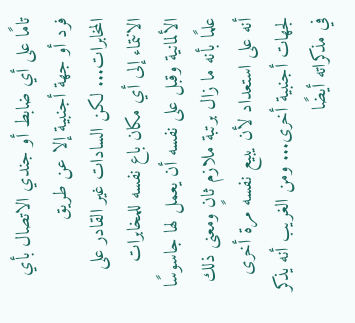تامًا على أي ضابط أو جندي الاتصال بأي فرد أو جهة أجنبية إلا عن طريق المخابرات... لكن السادات غير القادر على الانتماء إلى أي مكان باع نفسه للمخابرات الألمانية وقبل على نفسه أن يعمل لها جاسوسًا علمًا بأنه ما زال برتبة ملازم ثانٍ ومعنى ذلك أنه على استعداد لأن يبيع نفسه مرة أخرى لجهات أجنبية أخرى... ومن الغريب أنه يذكر في مذكراته أيضًا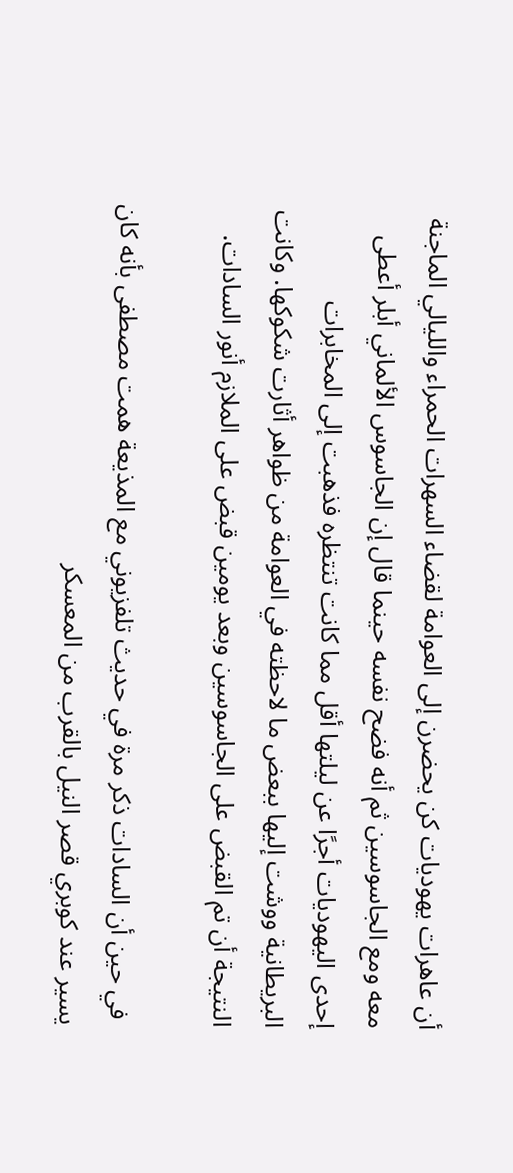أن عاهرات يهوديات كن يحضرن إلى العوامة لقضاء السهرات الحمراء والليالي الماجنة معه ومع الجاسوسين ثم أنه فضح نفسه حينما قال إن الجاسوس الألماني أبلر أعطى إحدى اليهوديات أجرًا عن ليلتها أقل مما كانت تنتظره فذهبت إلى المخابرات البريطانية ووشت إليها ببعض ما لاحظته في العوامة من ظواهر أثارت شكوكها. وكانت النتيجة أن تم القبض على الجاسوسين وبعد يومين قبض على الملازم أنور السادات.

 في حين أن السادات ذكر مرة في حديث تلفزيوني مع المذيعة همت مصطفى بأنه كان يسير عند كوبري قصر النيل بالقرب من المعسكر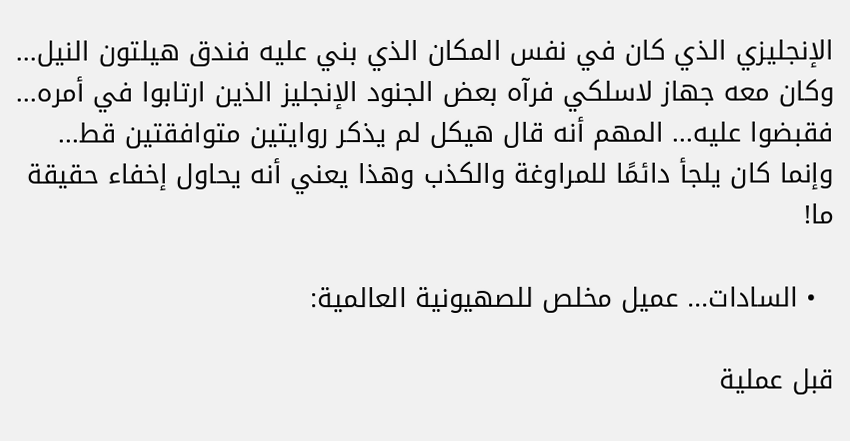الإنجليزي الذي كان في نفس المكان الذي بني عليه فندق هيلتون النيل... وكان معه جهاز لاسلكي فرآه بعض الجنود الإنجليز الذين ارتابوا في أمره... فقبضوا عليه... المهم أنه قال هيكل لم يذكر روايتين متوافقتين قط... وإنما كان يلجأ دائمًا للمراوغة والكذب وهذا يعني أنه يحاول إخفاء حقيقة ما!

  • السادات... عميل مخلص للصهيونية العالمية:

قبل عملية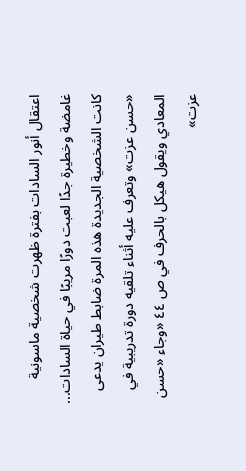اعتقال أنور السادات بفترة ظهرت شخصية ماسونية غامضة وخطيرة جدًا لعبت دورًا مريبًا في حياة السادات... كانت الشخصية الجديدة هذه المرة ضابط طيران يدعى «حسن عزت» وتعرف عليه أثناء تلقيه دورة تدريبية في المعادي ويقول هيكل بالحرف في ص ٤٤ «وجاء «حسن عزت»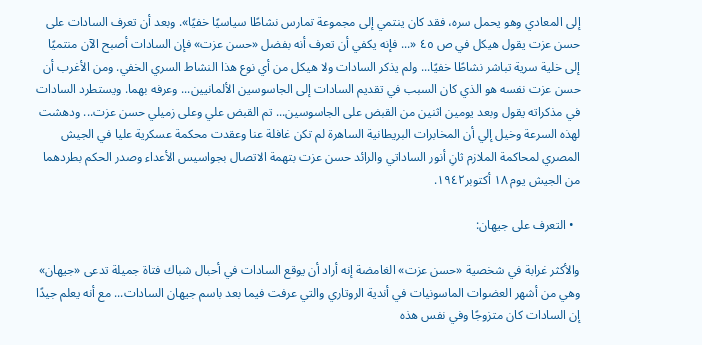إلى المعادي وهو يحمل سره، فقد كان ينتمي إلى مجموعة تمارس نشاطًا سياسيًا خفيًا». وبعد أن تعرف السادات على حسن عزت يقول هيكل في ص ٤٥ «... فإنه يكفي أن تعرف أنه بفضل «حسن عزت» فإن السادات أصبح الآن منتميًا إلى خلية سرية تباشر نشاطًا خفيًا... ولم يذكر السادات ولا هيكل من أي نوع هذا النشاط السري الخفي. ومن الأغرب أن حسن عزت نفسه هو الذي كان السبب في تقديم السادات إلى الجاسوسين الألمانيين... وعرفه بهما. ويستطرد السادات في مذكراته يقول وبعد يومين اثنين من القبض على الجاسوسين... تم القبض علي وعلى زميلي حسن عزت... ودهشت لهذه السرعة وخيل إلي أن المخابرات البريطانية الساهرة لم تكن غافلة عنا وعقدت محكمة عسكرية عليا في الجيش المصري لمحاكمة الملازم ثانِ أنور الساداتي والرائد حسن عزت بتهمة الاتصال بجواسيس الأعداء وصدر الحكم بطردهما من الجيش يوم ١٨ أکتوبر١٩٤٢.

  • التعرف على جيهان:

والأكثر غرابة في شخصية «حسن عزت» الغامضة إنه أراد أن يوقع السادات في أحبال شباك فتاة جميلة تدعى «جيهان» وهي من أشهر العضوات الماسونيات في أندية الروتاري والتي عرفت فيما بعد باسم جيهان السادات... مع أنه يعلم جيدًا إن السادات كان متزوجًا وفي نفس هذه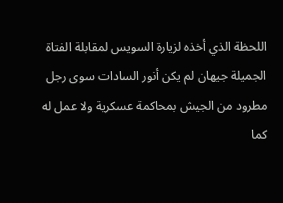اللحظة الذي أخذه لزيارة السويس لمقابلة الفتاة الجميلة جيهان لم يكن أنور السادات سوى رجل مطرود من الجيش بمحاكمة عسكرية ولا عمل له كما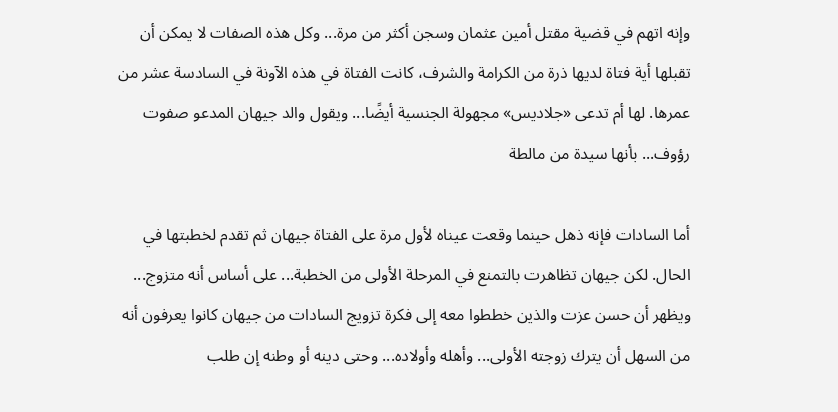وإنه اتهم في قضية مقتل أمين عثمان وسجن أكثر من مرة... وكل هذه الصفات لا يمكن أن تقبلها أية فتاة لديها ذرة من الكرامة والشرف، كانت الفتاة في هذه الآونة في السادسة عشر من عمرها. لها أم تدعى «جلاديس» مجهولة الجنسية أيضًا... ويقول والد جيهان المدعو صفوت رؤوف... بأنها سيدة من مالطة

أما السادات فإنه ذهل حينما وقعت عيناه لأول مرة على الفتاة جيهان ثم تقدم لخطبتها في الحال. لكن جيهان تظاهرت بالتمنع في المرحلة الأولى من الخطبة... على أساس أنه متزوج... ويظهر أن حسن عزت والذين خططوا معه إلى فكرة تزويج السادات من جيهان كانوا يعرفون أنه من السهل أن يترك زوجته الأولى... وأهله وأولاده... وحتى دينه أو وطنه إن طلب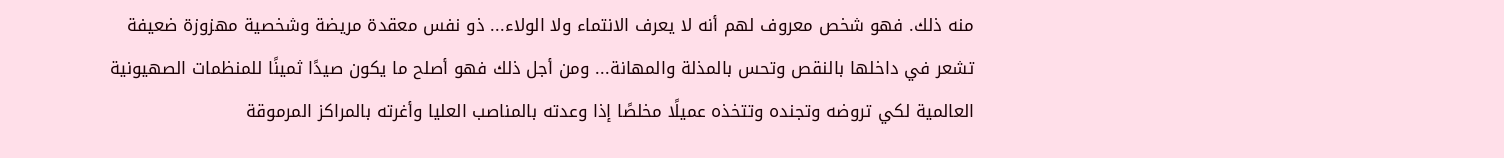منه ذلك. فهو شخص معروف لهم أنه لا يعرف الانتماء ولا الولاء... ذو نفس معقدة مريضة وشخصية مهزوزة ضعيفة تشعر في داخلها بالنقص وتحس بالمذلة والمهانة... ومن أجل ذلك فهو أصلح ما يكون صيدًا ثمينًا للمنظمات الصهيونية العالمية لكي تروضه وتجنده وتتخذه عميلًا مخلصًا إذا وعدته بالمناصب العليا وأغرته بالمراكز المرموقة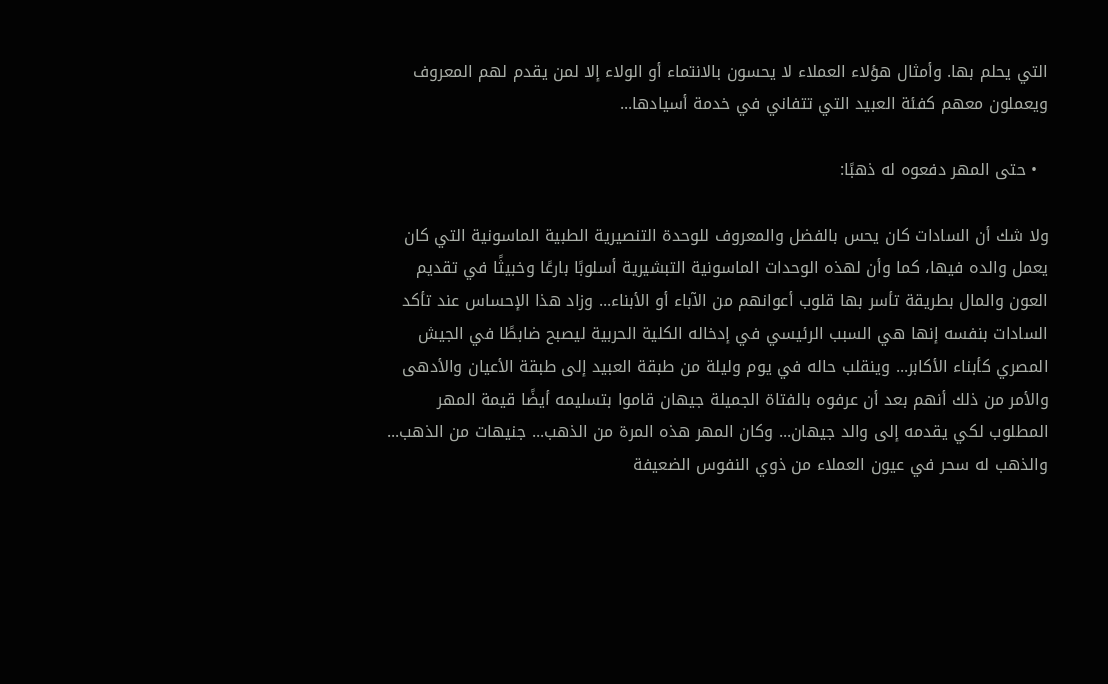التي يحلم بها. وأمثال هؤلاء العملاء لا يحسون بالانتماء أو الولاء إلا لمن يقدم لهم المعروف ويعملون معهم كفئة العبيد التي تتفاني في خدمة أسيادها...

  • حتى المهر دفعوه له ذهبًا:

ولا شك أن السادات كان يحس بالفضل والمعروف للوحدة التنصيرية الطبية الماسونية التي كان يعمل والده فيها، كما وأن لهذه الوحدات الماسونية التبشيرية أسلوبًا بارعًا وخبيثًا في تقديم العون والمال بطريقة تأسر بها قلوب أعوانهم من الآباء أو الأبناء... وزاد هذا الإحساس عند تأكد السادات بنفسه إنها هي السبب الرئيسي في إدخاله الكلية الحربية ليصبح ضابطًا في الجيش المصري كأبناء الأكابر... وينقلب حاله في يوم وليلة من طبقة العبيد إلى طبقة الأعيان والأدهى والأمر من ذلك أنهم بعد أن عرفوه بالفتاة الجميلة جيهان قاموا بتسليمه أيضًا قيمة المهر المطلوب لكي يقدمه إلى والد جيهان... وكان المهر هذه المرة من الذهب... جنيهات من الذهب... والذهب له سحر في عيون العملاء من ذوي النفوس الضعيفة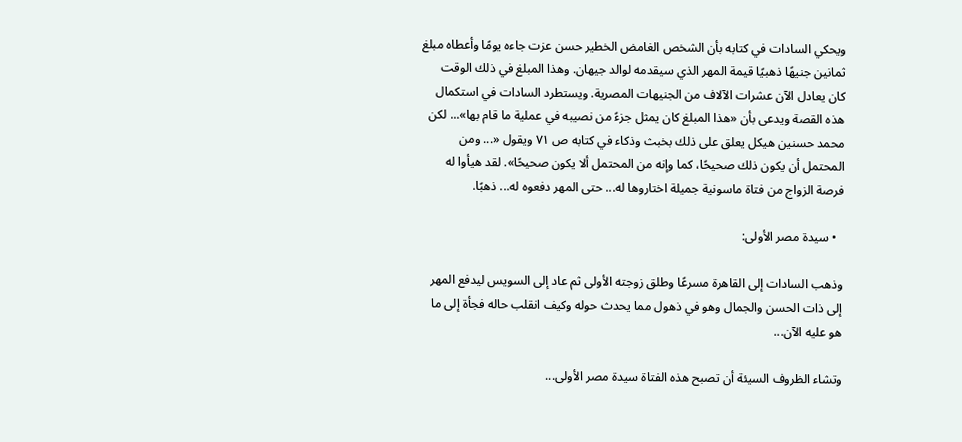ويحكي السادات في كتابه بأن الشخص الغامض الخطير حسن عزت جاءه يومًا وأعطاه مبلغ ثمانين جنيهًا ذهبيًا قيمة المهر الذي سيقدمه لوالد جيهان. وهذا المبلغ في ذلك الوقت كان يعادل الآن عشرات الآلاف من الجنيهات المصرية. ويستطرد السادات في استكمال هذه القصة ويدعى بأن «هذا المبلغ كان يمثل جزءً من نصيبه في عملية ما قام بها»... لكن محمد حسنين هيكل يعلق على ذلك بخبث وذكاء في كتابه ص ۷۱ ويقول «... ومن المحتمل أن يكون ذلك صحيحًا، كما وإنه من المحتمل ألا يكون صحيحًا». لقد هيأوا له فرصة الزواج من فتاة ماسونية جميلة اختاروها له... حتى المهر دفعوه له... ذهبًا.

  • سيدة مصر الأولى:

وذهب السادات إلى القاهرة مسرعًا وطلق زوجته الأولى ثم عاد إلى السويس ليدفع المهر إلى ذات الحسن والجمال وهو في ذهول مما يحدث حوله وكيف انقلب حاله فجأة إلى ما هو عليه الآن...

وتشاء الظروف السيئة أن تصبح هذه الفتاة سيدة مصر الأولى...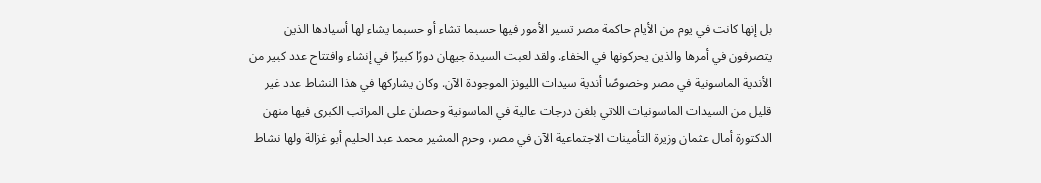بل إنها كانت في يوم من الأيام حاكمة مصر تسير الأمور فيها حسبما تشاء أو حسبما يشاء لها أسيادها الذين يتصرفون في أمرها والذين يحركونها في الخفاء. ولقد لعبت السيدة جيهان دورًا كبيرًا في إنشاء وافتتاح عدد كبير من الأندية الماسونية في مصر وخصوصًا أندية سيدات الليونز الموجودة الآن. وكان يشاركها في هذا النشاط عدد غير قليل من السيدات الماسونيات اللاتي بلغن درجات عالية في الماسونية وحصلن على المراتب الكبرى فيها منهن الدكتورة أمال عثمان وزيرة التأمينات الاجتماعية الآن في مصر، وحرم المشير محمد عبد الحليم أبو غزالة ولها نشاط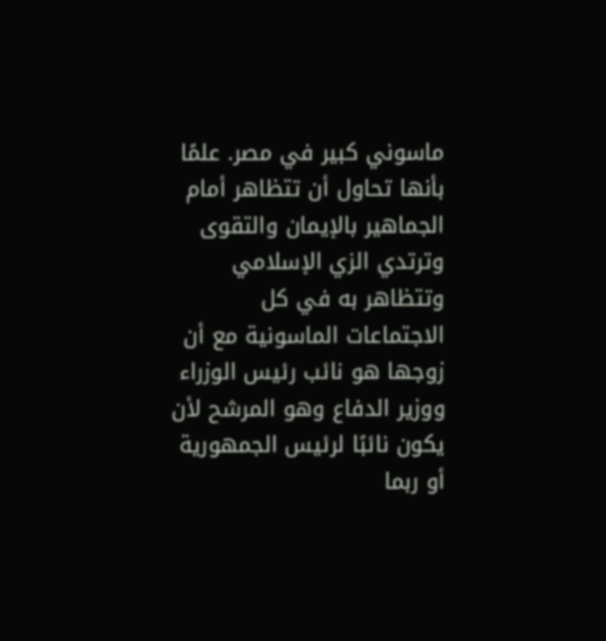ماسوني كبير في مصر. علمًا بأنها تحاول أن تتظاهر أمام الجماهير بالإيمان والتقوى وترتدي الزي الإسلامي وتتظاهر به في كل الاجتماعات الماسونية مع أن زوجها هو نائب رئيس الوزراء ووزير الدفاع وهو المرشح لأن يكون نائبًا لرئيس الجمهورية أو ربما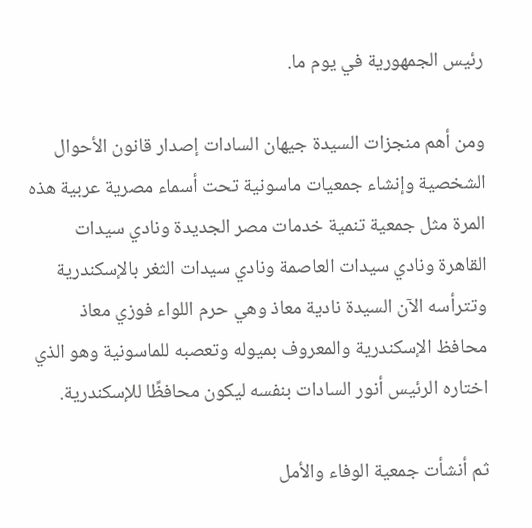رئيس الجمهورية في يوم ما.

ومن أهم منجزات السيدة جيهان السادات إصدار قانون الأحوال الشخصية وإنشاء جمعيات ماسونية تحت أسماء مصرية عربية هذه المرة مثل جمعية تنمية خدمات مصر الجديدة ونادي سيدات القاهرة ونادي سيدات العاصمة ونادي سيدات الثغر بالإسكندرية وتترأسه الآن السيدة نادية معاذ وهي حرم اللواء فوزي معاذ محافظ الإسكندرية والمعروف بميوله وتعصبه للماسونية وهو الذي اختاره الرئيس أنور السادات بنفسه ليكون محافظًا للإسكندرية.

ثم أنشأت جمعية الوفاء والأمل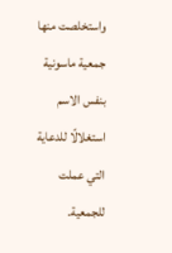واستخلصت منها جمعية ماسونية بنفس الاسم استغلالًا للدعاية التي عملت للجمعية.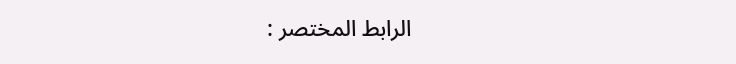الرابط المختصر :